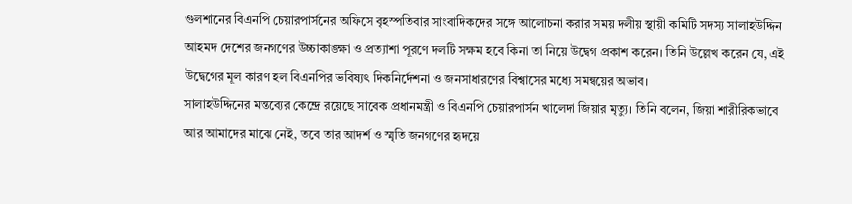গুলশানের বিএনপি চেয়ারপার্সনের অফিসে বৃহস্পতিবার সাংবাদিকদের সঙ্গে আলোচনা করার সময় দলীয় স্থায়ী কমিটি সদস্য সালাহউদ্দিন আহমদ দেশের জনগণের উচ্চাকাঙ্ক্ষা ও প্রত্যাশা পূরণে দলটি সক্ষম হবে কিনা তা নিয়ে উদ্বেগ প্রকাশ করেন। তিনি উল্লেখ করেন যে, এই উদ্বেগের মূল কারণ হল বিএনপির ভবিষ্যৎ দিকনির্দেশনা ও জনসাধারণের বিশ্বাসের মধ্যে সমন্বয়ের অভাব।
সালাহউদ্দিনের মন্তব্যের কেন্দ্রে রয়েছে সাবেক প্রধানমন্ত্রী ও বিএনপি চেয়ারপার্সন খালেদা জিয়ার মৃত্যু। তিনি বলেন, জিয়া শারীরিকভাবে আর আমাদের মাঝে নেই, তবে তার আদর্শ ও স্মৃতি জনগণের হৃদয়ে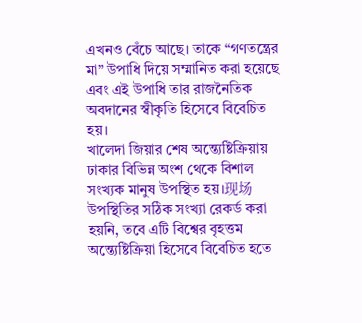এখনও বেঁচে আছে। তাকে “গণতন্ত্রের মা” উপাধি দিয়ে সম্মানিত করা হয়েছে এবং এই উপাধি তার রাজনৈতিক অবদানের স্বীকৃতি হিসেবে বিবেচিত হয়।
খালেদা জিয়ার শেষ অন্ত্যেষ্টিক্রিয়ায় ঢাকার বিভিন্ন অংশ থেকে বিশাল সংখ্যক মানুষ উপস্থিত হয়।现场 উপস্থিতির সঠিক সংখ্যা রেকর্ড করা হয়নি, তবে এটি বিশ্বের বৃহত্তম অন্ত্যেষ্টিক্রিয়া হিসেবে বিবেচিত হতে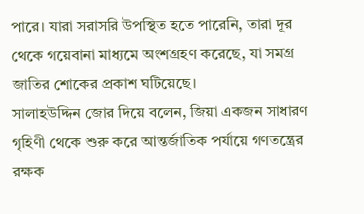পারে। যারা সরাসরি উপস্থিত হতে পারেনি, তারা দূর থেকে গয়েবানা মাধ্যমে অংশগ্রহণ করেছে, যা সমগ্র জাতির শোকের প্রকাশ ঘটিয়েছে।
সালাহউদ্দিন জোর দিয়ে বলেন, জিয়া একজন সাধারণ গৃহিণী থেকে শুরু করে আন্তর্জাতিক পর্যায়ে গণতন্ত্রের রক্ষক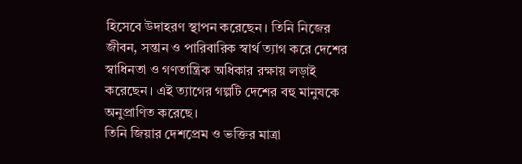হিসেবে উদাহরণ স্থাপন করেছেন। তিনি নিজের জীবন, সন্তান ও পারিবারিক স্বার্থ ত্যাগ করে দেশের স্বাধিনতা ও গণতান্ত্রিক অধিকার রক্ষায় লড়াই করেছেন। এই ত্যাগের গল্পটি দেশের বহু মানুষকে অনুপ্রাণিত করেছে।
তিনি জিয়ার দেশপ্রেম ও ভক্তির মাত্রা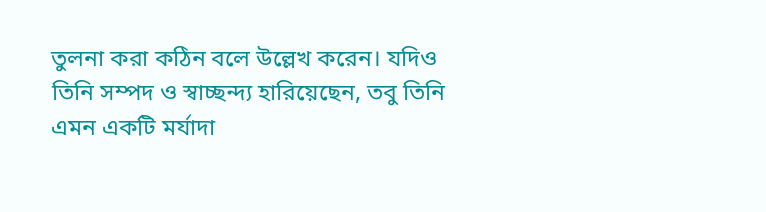তুলনা করা কঠিন বলে উল্লেখ করেন। যদিও তিনি সম্পদ ও স্বাচ্ছন্দ্য হারিয়েছেন, তবু তিনি এমন একটি মর্যাদা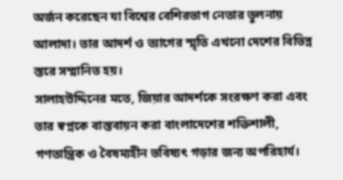অর্জন করেছেন যা বিশ্বের বেশিরভাগ নেতার তুলনায় আলাদা। তার আদর্শ ও ত্যাগের স্মৃতি এখনো দেশের বিভিন্ন স্তরে সম্মানিত হয়।
সালাহউদ্দিনের মতে, জিয়ার আদর্শকে সংরক্ষণ করা এবং তার স্বপ্নকে বাস্তবায়ন করা বাংলাদেশের শক্তিশালী, গণতান্ত্রিক ও বৈষম্যহীন ভবিষ্যৎ গড়ার জন্য অপরিহার্য।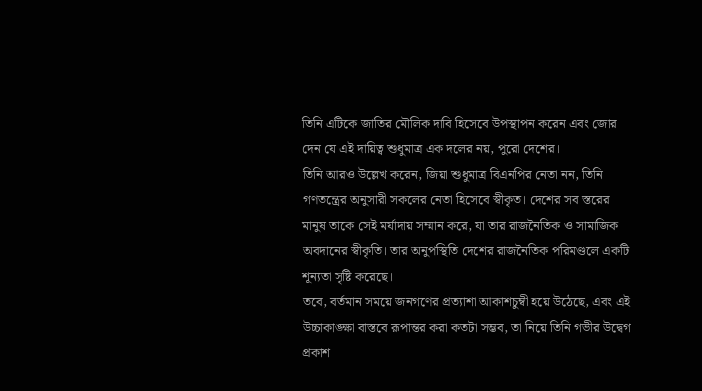তিনি এটিকে জাতির মৌলিক দাবি হিসেবে উপস্থাপন করেন এবং জোর দেন যে এই দায়িত্ব শুধুমাত্র এক দলের নয়, পুরো দেশের।
তিনি আরও উল্লেখ করেন, জিয়া শুধুমাত্র বিএনপির নেতা নন, তিনি গণতন্ত্রের অনুসারী সকলের নেতা হিসেবে স্বীকৃত। দেশের সব স্তরের মানুষ তাকে সেই মর্যাদায় সম্মান করে, যা তার রাজনৈতিক ও সামাজিক অবদানের স্বীকৃতি। তার অনুপস্থিতি দেশের রাজনৈতিক পরিমণ্ডলে একটি শূন্যতা সৃষ্টি করেছে।
তবে, বর্তমান সময়ে জনগণের প্রত্যাশা আকাশচুম্বী হয়ে উঠেছে, এবং এই উচ্চাকাঙ্ক্ষা বাস্তবে রূপান্তর করা কতটা সম্ভব, তা নিয়ে তিনি গভীর উদ্বেগ প্রকাশ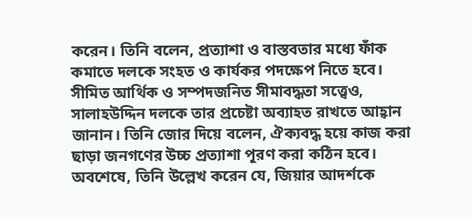করেন। তিনি বলেন, প্রত্যাশা ও বাস্তবতার মধ্যে ফাঁক কমাতে দলকে সংহত ও কার্যকর পদক্ষেপ নিতে হবে।
সীমিত আর্থিক ও সম্পদজনিত সীমাবদ্ধতা সত্ত্বেও, সালাহউদ্দিন দলকে তার প্রচেষ্টা অব্যাহত রাখতে আহ্বান জানান। তিনি জোর দিয়ে বলেন, ঐক্যবদ্ধ হয়ে কাজ করা ছাড়া জনগণের উচ্চ প্রত্যাশা পূরণ করা কঠিন হবে।
অবশেষে, তিনি উল্লেখ করেন যে, জিয়ার আদর্শকে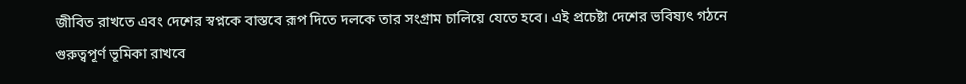জীবিত রাখতে এবং দেশের স্বপ্নকে বাস্তবে রূপ দিতে দলকে তার সংগ্রাম চালিয়ে যেতে হবে। এই প্রচেষ্টা দেশের ভবিষ্যৎ গঠনে গুরুত্বপূর্ণ ভূমিকা রাখবে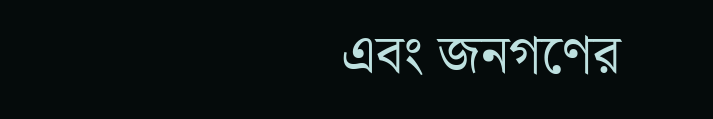এবং জনগণের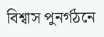বিশ্বাস পুনর্গঠনে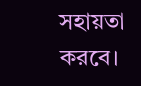সহায়তা করবে।